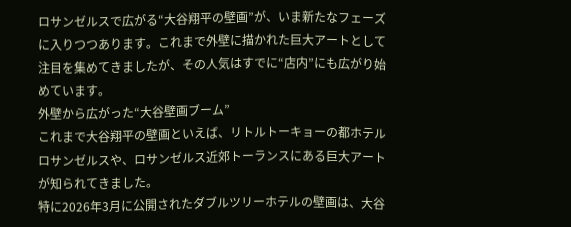ロサンゼルスで広がる“大谷翔平の壁画”が、いま新たなフェーズに入りつつあります。これまで外壁に描かれた巨大アートとして注目を集めてきましたが、その人気はすでに“店内”にも広がり始めています。
外壁から広がった“大谷壁画ブーム”
これまで大谷翔平の壁画といえば、リトルトーキョーの都ホテルロサンゼルスや、ロサンゼルス近郊トーランスにある巨大アートが知られてきました。
特に2026年3月に公開されたダブルツリーホテルの壁画は、大谷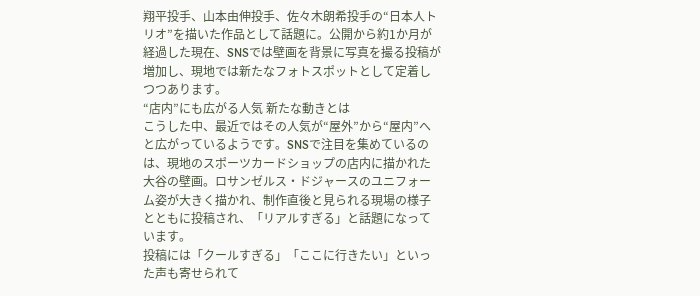翔平投手、山本由伸投手、佐々木朗希投手の“日本人トリオ”を描いた作品として話題に。公開から約1か月が経過した現在、SNSでは壁画を背景に写真を撮る投稿が増加し、現地では新たなフォトスポットとして定着しつつあります。
“店内”にも広がる人気 新たな動きとは
こうした中、最近ではその人気が“屋外”から“屋内”へと広がっているようです。SNSで注目を集めているのは、現地のスポーツカードショップの店内に描かれた大谷の壁画。ロサンゼルス・ドジャースのユニフォーム姿が大きく描かれ、制作直後と見られる現場の様子とともに投稿され、「リアルすぎる」と話題になっています。
投稿には「クールすぎる」「ここに行きたい」といった声も寄せられて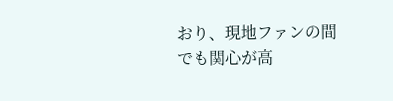おり、現地ファンの間でも関心が高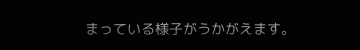まっている様子がうかがえます。